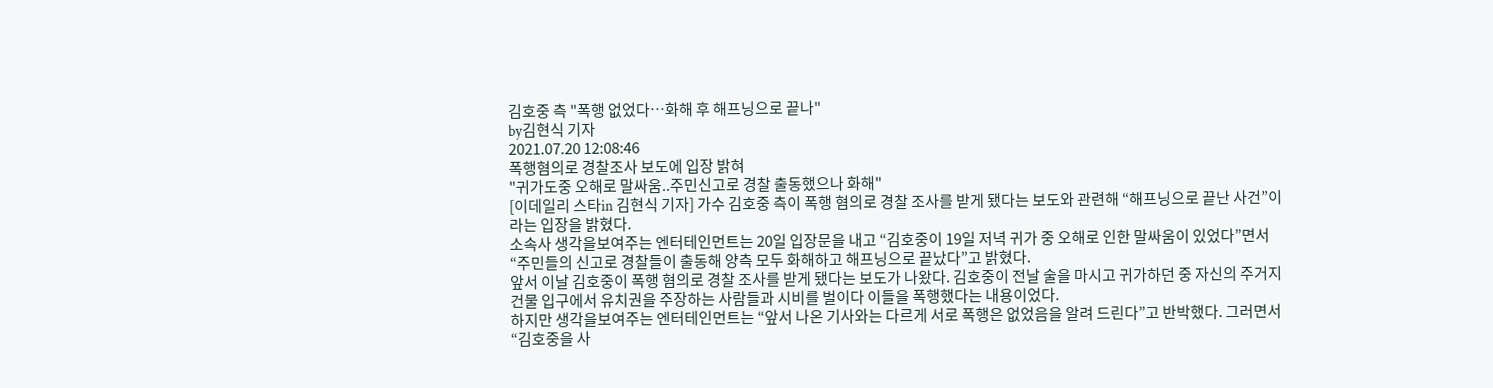김호중 측 "폭행 없었다…화해 후 해프닝으로 끝나"
by김현식 기자
2021.07.20 12:08:46
폭행혐의로 경찰조사 보도에 입장 밝혀
"귀가도중 오해로 말싸움..주민신고로 경찰 출동했으나 화해"
[이데일리 스타in 김현식 기자] 가수 김호중 측이 폭행 혐의로 경찰 조사를 받게 됐다는 보도와 관련해 “해프닝으로 끝난 사건”이라는 입장을 밝혔다.
소속사 생각을보여주는 엔터테인먼트는 20일 입장문을 내고 “김호중이 19일 저녁 귀가 중 오해로 인한 말싸움이 있었다”면서 “주민들의 신고로 경찰들이 출동해 양측 모두 화해하고 해프닝으로 끝났다”고 밝혔다.
앞서 이날 김호중이 폭행 혐의로 경찰 조사를 받게 됐다는 보도가 나왔다. 김호중이 전날 술을 마시고 귀가하던 중 자신의 주거지 건물 입구에서 유치권을 주장하는 사람들과 시비를 벌이다 이들을 폭행했다는 내용이었다.
하지만 생각을보여주는 엔터테인먼트는 “앞서 나온 기사와는 다르게 서로 폭행은 없었음을 알려 드린다”고 반박했다. 그러면서 “김호중을 사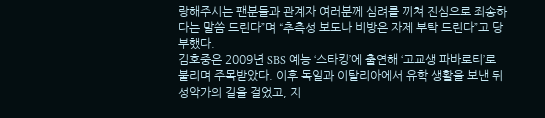랑해주시는 팬분들과 관계자 여러분께 심려를 끼쳐 진심으로 죄송하다는 말씀 드린다”며 “추측성 보도나 비방은 자제 부탁 드린다”고 당부했다.
김호중은 2009년 SBS 예능 ‘스타킹’에 출연해 ‘고교생 파바로티’로 불리며 주목받았다. 이후 독일과 이탈리아에서 유학 생활을 보낸 뒤 성악가의 길을 걸었고, 지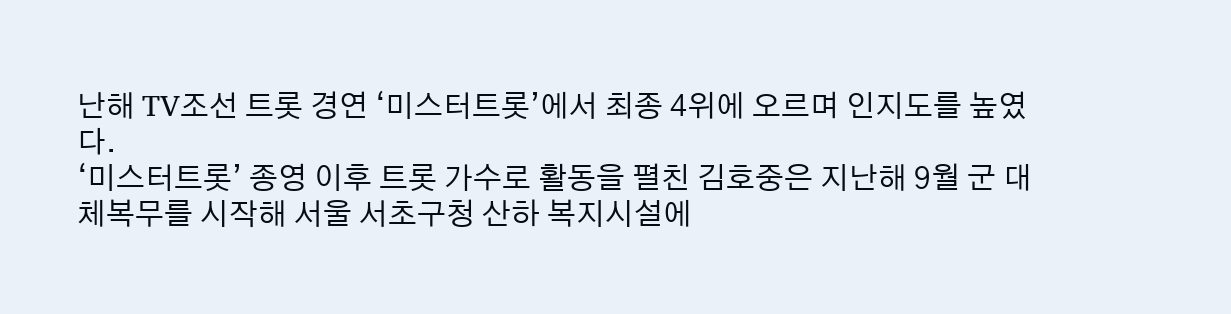난해 TV조선 트롯 경연 ‘미스터트롯’에서 최종 4위에 오르며 인지도를 높였다.
‘미스터트롯’ 종영 이후 트롯 가수로 활동을 펼친 김호중은 지난해 9월 군 대체복무를 시작해 서울 서초구청 산하 복지시설에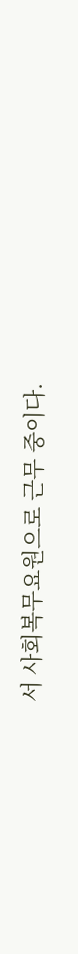서 사회복무요원으로 근무 중이다.